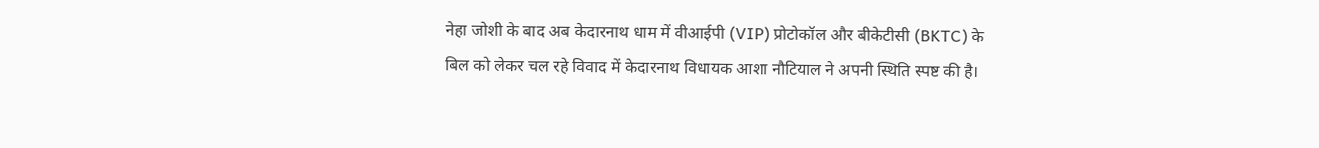नेहा जोशी के बाद अब केदारनाथ धाम में वीआईपी (VIP) प्रोटोकॉल और बीकेटीसी (BKTC) के बिल को लेकर चल रहे विवाद में केदारनाथ विधायक आशा नौटियाल ने अपनी स्थिति स्पष्ट की है।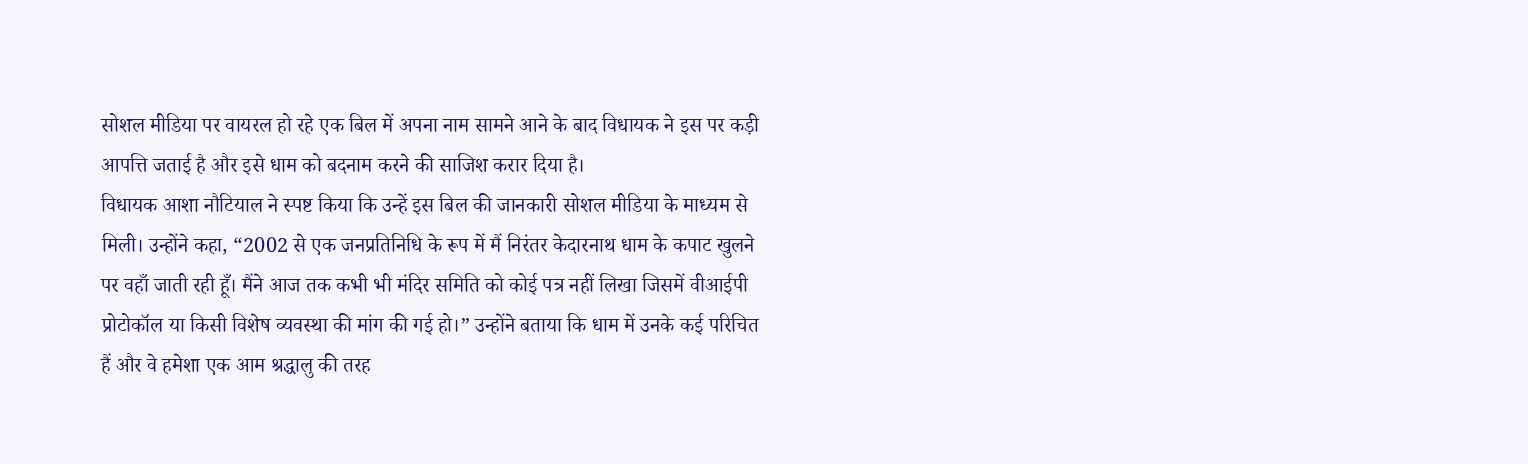सोशल मीडिया पर वायरल हो रहे एक बिल में अपना नाम सामने आने के बाद विधायक ने इस पर कड़ी आपत्ति जताई है और इसे धाम को बदनाम करने की साजिश करार दिया है।
विधायक आशा नौटियाल ने स्पष्ट किया कि उन्हें इस बिल की जानकारी सोशल मीडिया के माध्यम से मिली। उन्होंने कहा, “2002 से एक जनप्रतिनिधि के रूप में मैं निरंतर केदारनाथ धाम के कपाट खुलने पर वहाँ जाती रही हूँ। मैंने आज तक कभी भी मंदिर समिति को कोई पत्र नहीं लिखा जिसमें वीआईपी प्रोटोकॉल या किसी विशेष व्यवस्था की मांग की गई हो।” उन्होंने बताया कि धाम में उनके कई परिचित हैं और वे हमेशा एक आम श्रद्धालु की तरह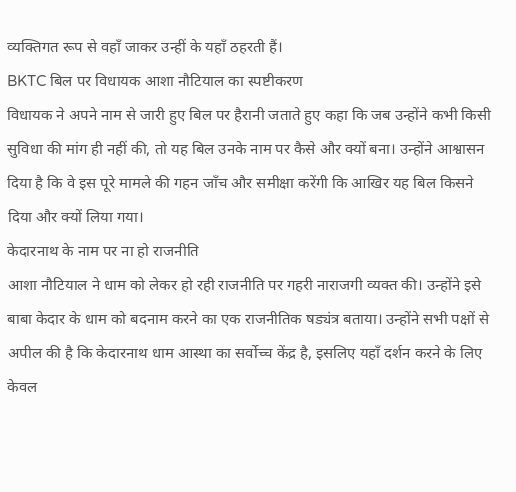व्यक्तिगत रूप से वहाँ जाकर उन्हीं के यहाँ ठहरती हैं।
BKTC बिल पर विधायक आशा नौटियाल का स्पष्टीकरण
विधायक ने अपने नाम से जारी हुए बिल पर हैरानी जताते हुए कहा कि जब उन्होंने कभी किसी सुविधा की मांग ही नहीं की, तो यह बिल उनके नाम पर कैसे और क्यों बना। उन्होंने आश्वासन दिया है कि वे इस पूरे मामले की गहन जाँच और समीक्षा करेंगी कि आखिर यह बिल किसने दिया और क्यों लिया गया।
केदारनाथ के नाम पर ना हो राजनीति
आशा नौटियाल ने धाम को लेकर हो रही राजनीति पर गहरी नाराजगी व्यक्त की। उन्होंने इसे बाबा केदार के धाम को बदनाम करने का एक राजनीतिक षड्यंत्र बताया। उन्होंने सभी पक्षों से अपील की है कि केदारनाथ धाम आस्था का सर्वोच्च केंद्र है, इसलिए यहाँ दर्शन करने के लिए केवल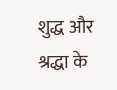शुद्ध और श्रद्धा के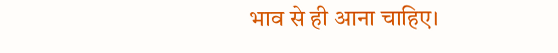भाव से ही आना चाहिए।